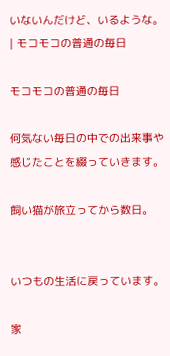いないんだけど、いるような。 | モコモコの普通の毎日

モコモコの普通の毎日

何気ない毎日の中での出来事や感じたことを綴っていきます。

飼い猫が旅立ってから数日。


いつもの生活に戻っています。

家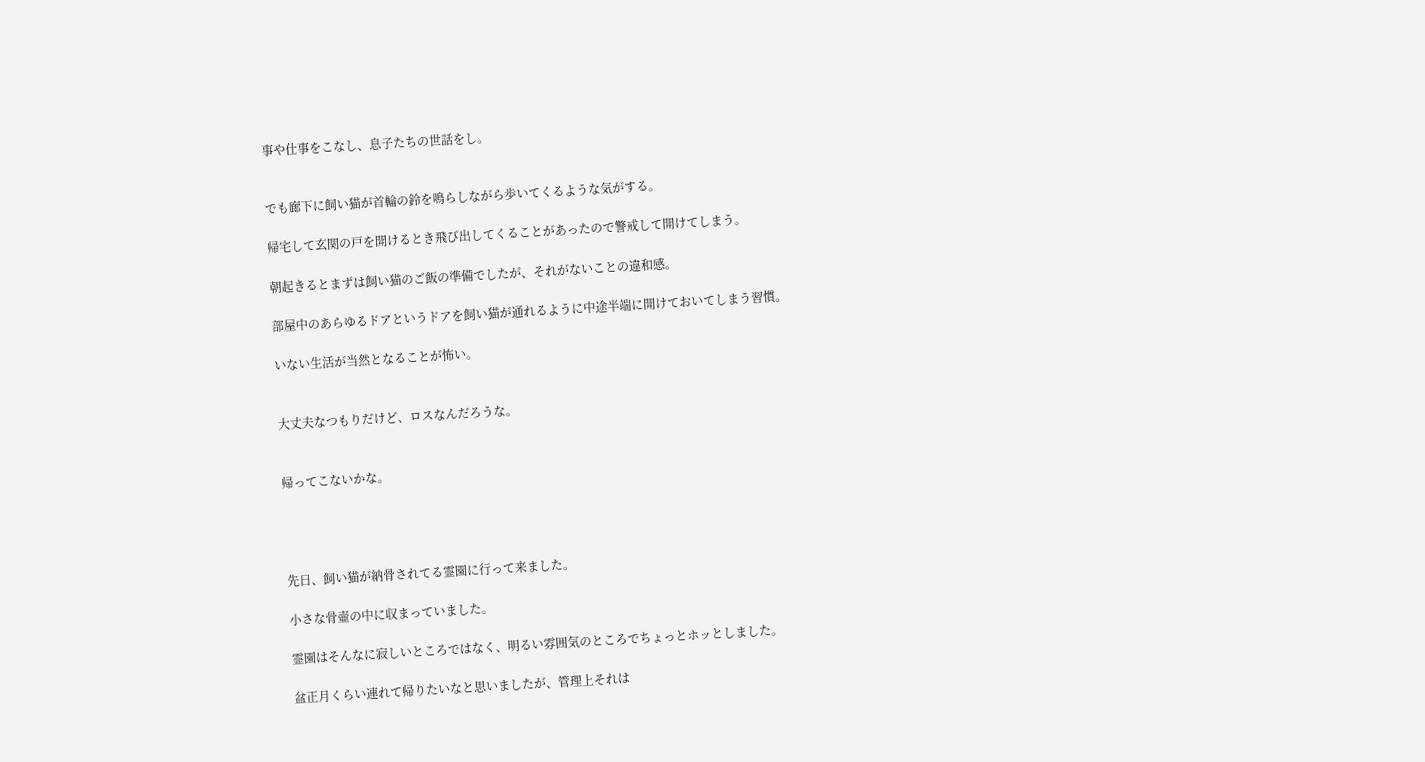事や仕事をこなし、息子たちの世話をし。


でも廊下に飼い猫が首輪の鈴を鳴らしながら歩いてくるような気がする。

帰宅して玄関の戸を開けるとき飛び出してくることがあったので警戒して開けてしまう。

朝起きるとまずは飼い猫のご飯の準備でしたが、それがないことの違和感。

部屋中のあらゆるドアというドアを飼い猫が通れるように中途半端に開けておいてしまう習慣。

いない生活が当然となることが怖い。


大丈夫なつもりだけど、ロスなんだろうな。


帰ってこないかな。




先日、飼い猫が納骨されてる霊園に行って来ました。

小さな骨壷の中に収まっていました。

霊園はそんなに寂しいところではなく、明るい雰囲気のところでちょっとホッとしました。

盆正月くらい連れて帰りたいなと思いましたが、管理上それは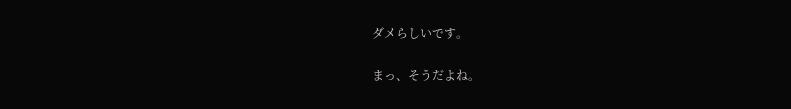ダメらしいです。

まっ、そうだよね。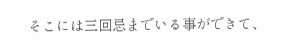そこには三回忌までいる事ができて、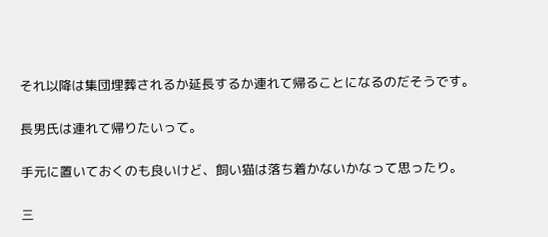それ以降は集団埋葬されるか延長するか連れて帰ることになるのだそうです。

長男氏は連れて帰りたいって。

手元に置いておくのも良いけど、飼い猫は落ち着かないかなって思ったり。

三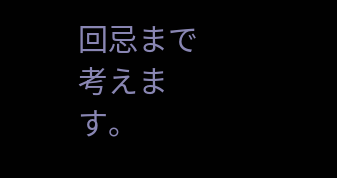回忌まで考えます。